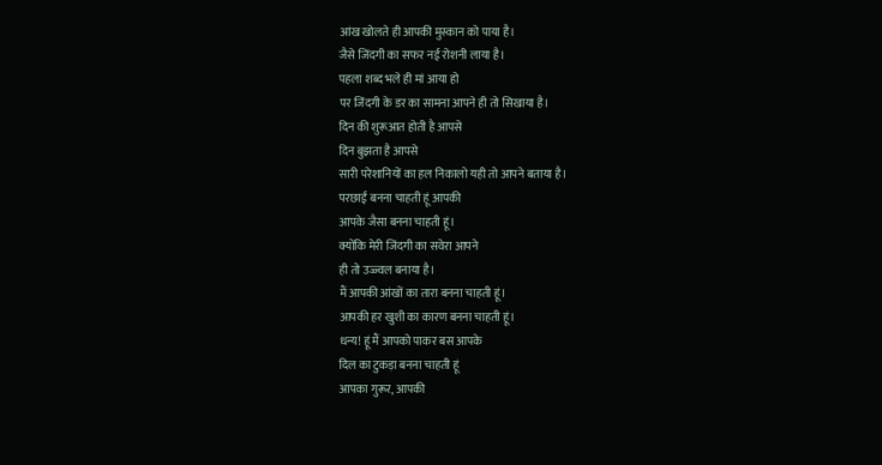आंख खोलते ही आपकी मुस्कान को पाया है।
जैसे जिंदगी का सफर नई रोशनी लाया है।
पहला शब्द भले ही मां आया हो
पर जिंदगी के डर का सामना आपने ही तो सिखाया है।
दिन की शुरूआत होती है आपसे
दिन बुझता है आपसे
सारी परेशानियों का हल निकालो यही तो आपने बताया है।
परछाईं बनना चाहती हूं आपकी
आपके जैसा बनना चाहती हूं।
क्योंकि मेरी जिंदगी का सवेरा आपने
ही तो उज्ज्वल बनाया है।
मैं आपकी आंखों का तारा बनना चाहती हूं।
आपकी हर खुशी का कारण बनना चाहती हूं।
धन्य! हूं मैं आपको पाकर बस आपके
दिल का टुकड़ा बनना चाहती हूं
आपका गुरूर, आपकी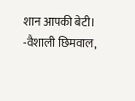शान आपकी बेटी।
-वैशाली छिमवाल,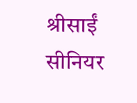श्रीसाईं सीनियर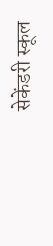सेकेंडरी स्कूल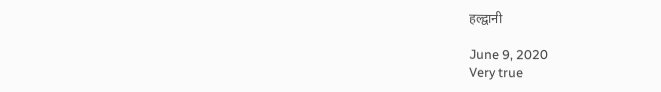हल्द्वानी

June 9, 2020
Very true